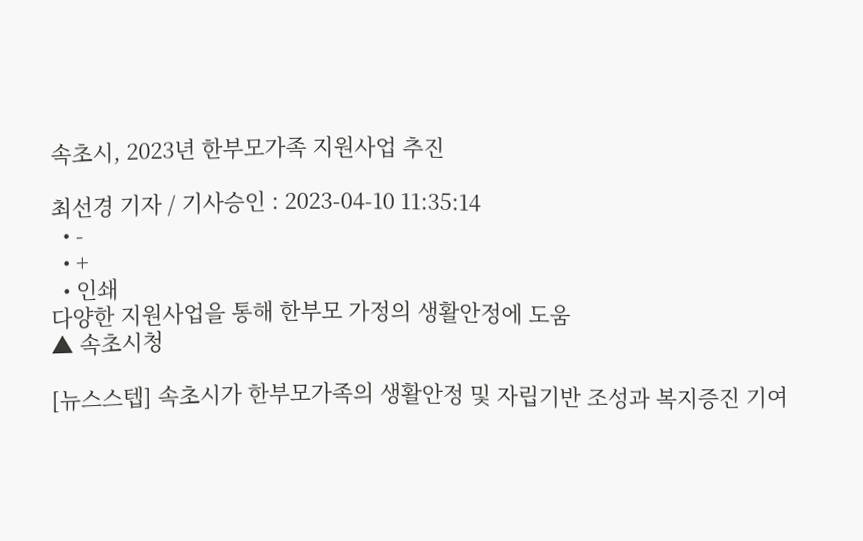속초시, 2023년 한부모가족 지원사업 추진

최선경 기자 / 기사승인 : 2023-04-10 11:35:14
  • -
  • +
  • 인쇄
다양한 지원사업을 통해 한부모 가정의 생활안정에 도움
▲ 속초시청

[뉴스스텝] 속초시가 한부모가족의 생활안정 및 자립기반 조성과 복지증진 기여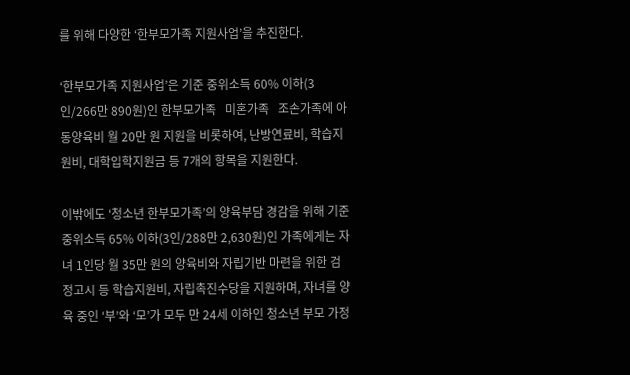를 위해 다양한 ‘한부모가족 지원사업’을 추진한다.

‘한부모가족 지원사업’은 기준 중위소득 60% 이하(3인/266만 890원)인 한부모가족   미혼가족   조손가족에 아동양육비 월 20만 원 지원을 비롯하여, 난방연료비, 학습지원비, 대학입학지원금 등 7개의 항목을 지원한다.

이밖에도 ‘청소년 한부모가족’의 양육부담 경감을 위해 기준 중위소득 65% 이하(3인/288만 2,630원)인 가족에게는 자녀 1인당 월 35만 원의 양육비와 자립기반 마련을 위한 검정고시 등 학습지원비, 자립촉진수당을 지원하며, 자녀를 양육 중인 ‘부’와 ‘모’가 모두 만 24세 이하인 청소년 부모 가정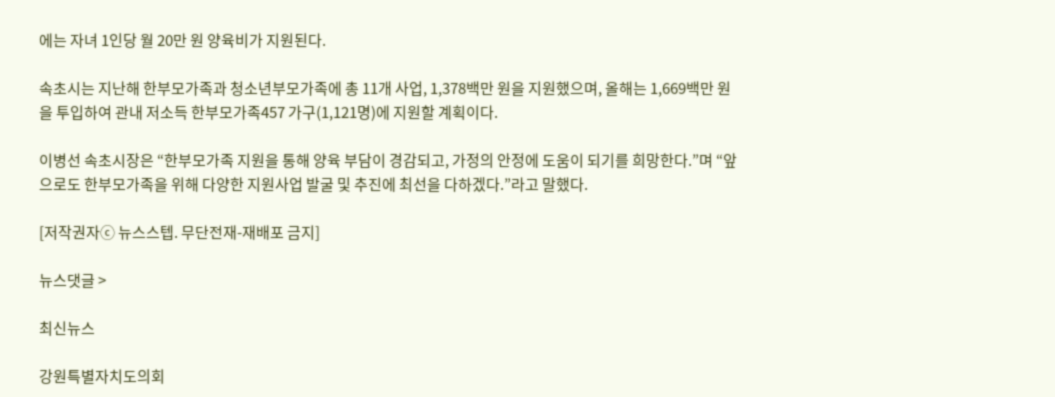에는 자녀 1인당 월 20만 원 양육비가 지원된다.

속초시는 지난해 한부모가족과 청소년부모가족에 총 11개 사업, 1,378백만 원을 지원했으며, 올해는 1,669백만 원을 투입하여 관내 저소득 한부모가족457 가구(1,121명)에 지원할 계획이다.

이병선 속초시장은 “한부모가족 지원을 통해 양육 부담이 경감되고, 가정의 안정에 도움이 되기를 희망한다.”며 “앞으로도 한부모가족을 위해 다양한 지원사업 발굴 및 추진에 최선을 다하겠다.”라고 말했다.

[저작권자ⓒ 뉴스스텝. 무단전재-재배포 금지]

뉴스댓글 >

최신뉴스

강원특별자치도의회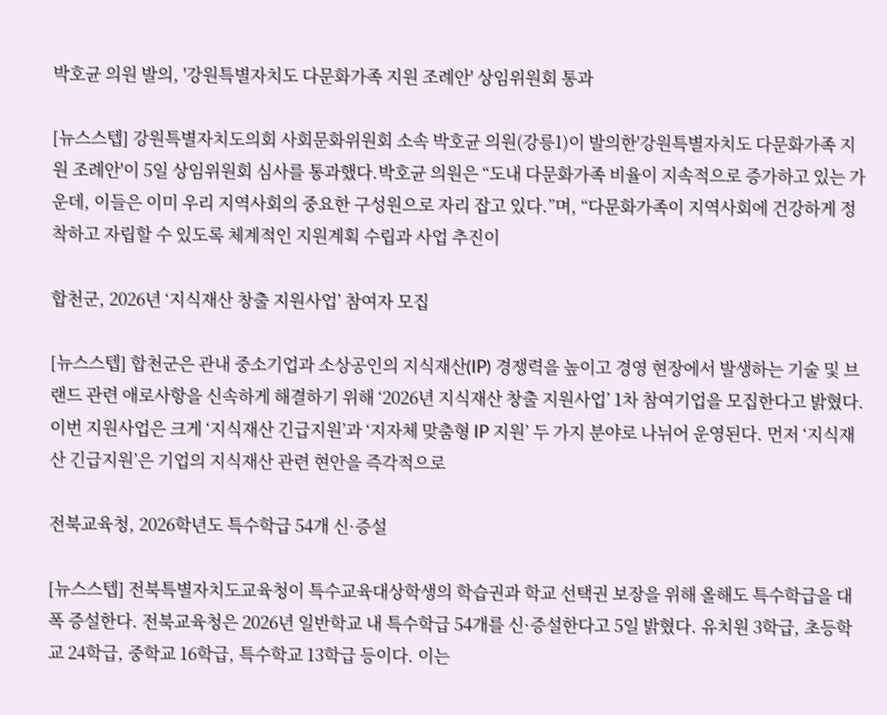박호균 의원 발의, '강원특별자치도 다문화가족 지원 조례안' 상임위원회 통과

[뉴스스텝] 강원특별자치도의회 사회문화위원회 소속 박호균 의원(강릉1)이 발의한'강원특별자치도 다문화가족 지원 조례안'이 5일 상임위원회 심사를 통과했다.박호균 의원은 “도내 다문화가족 비율이 지속적으로 증가하고 있는 가운데, 이들은 이미 우리 지역사회의 중요한 구성원으로 자리 잡고 있다.”며, “다문화가족이 지역사회에 건강하게 정착하고 자립할 수 있도록 체계적인 지원계획 수립과 사업 추진이

합천군, 2026년 ‘지식재산 창출 지원사업’ 참여자 모집

[뉴스스텝] 합천군은 관내 중소기업과 소상공인의 지식재산(IP) 경쟁력을 높이고 경영 현장에서 발생하는 기술 및 브랜드 관련 애로사항을 신속하게 해결하기 위해 ‘2026년 지식재산 창출 지원사업’ 1차 참여기업을 모집한다고 밝혔다. 이번 지원사업은 크게 ‘지식재산 긴급지원’과 ‘지자체 맞춤형 IP 지원’ 두 가지 분야로 나뉘어 운영된다. 먼저 ‘지식재산 긴급지원’은 기업의 지식재산 관련 현안을 즉각적으로

전북교육청, 2026학년도 특수학급 54개 신·증설

[뉴스스텝] 전북특별자치도교육청이 특수교육대상학생의 학습권과 학교 선택권 보장을 위해 올해도 특수학급을 대폭 증설한다. 전북교육청은 2026년 일반학교 내 특수학급 54개를 신·증설한다고 5일 밝혔다. 유치원 3학급, 초등학교 24학급, 중학교 16학급, 특수학교 13학급 등이다. 이는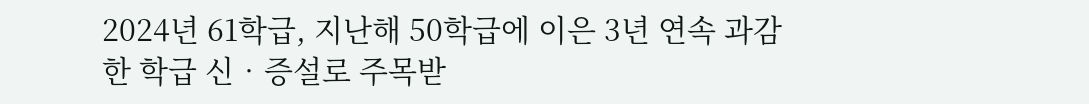2024년 61학급, 지난해 50학급에 이은 3년 연속 과감한 학급 신‧증설로 주목받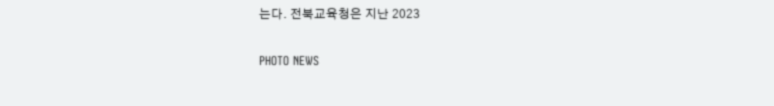는다. 전북교육청은 지난 2023

PHOTO NEWS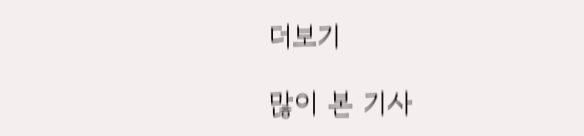더보기

많이 본 기사